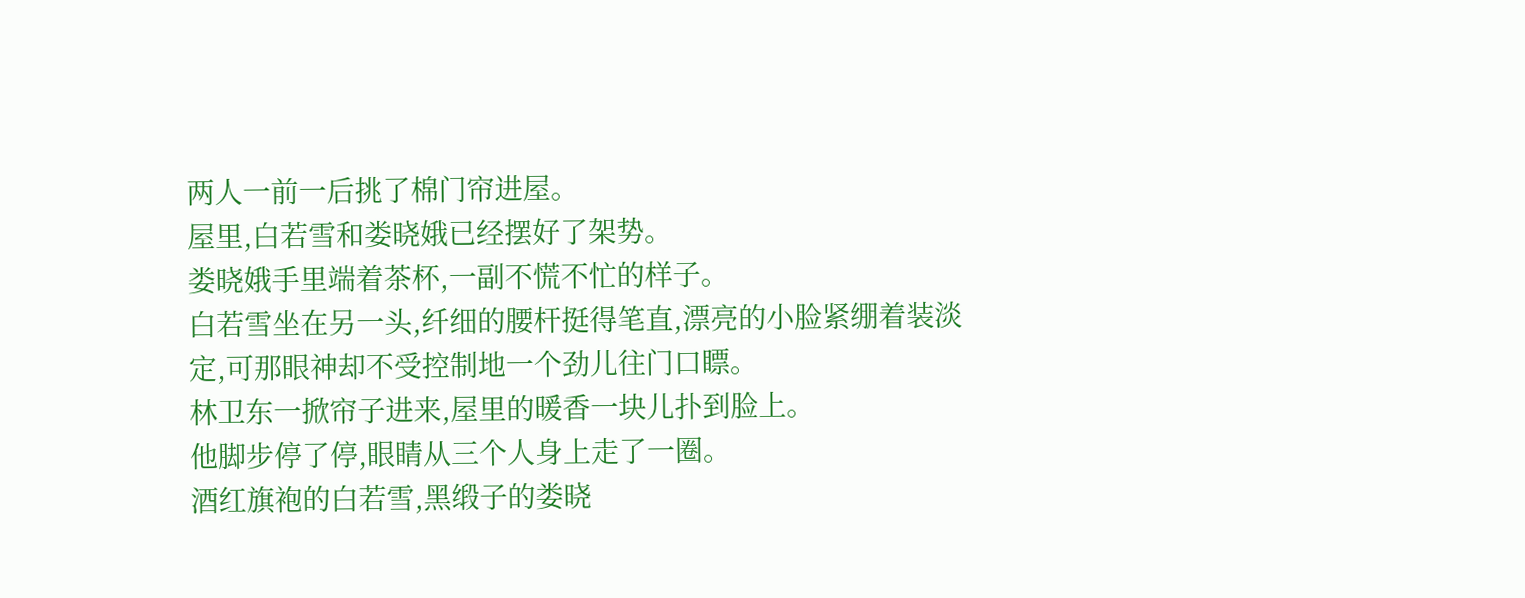两人一前一后挑了棉门帘进屋。
屋里,白若雪和娄晓娥已经摆好了架势。
娄晓娥手里端着茶杯,一副不慌不忙的样子。
白若雪坐在另一头,纤细的腰杆挺得笔直,漂亮的小脸紧绷着装淡定,可那眼神却不受控制地一个劲儿往门口瞟。
林卫东一掀帘子进来,屋里的暖香一块儿扑到脸上。
他脚步停了停,眼睛从三个人身上走了一圈。
酒红旗袍的白若雪,黑缎子的娄晓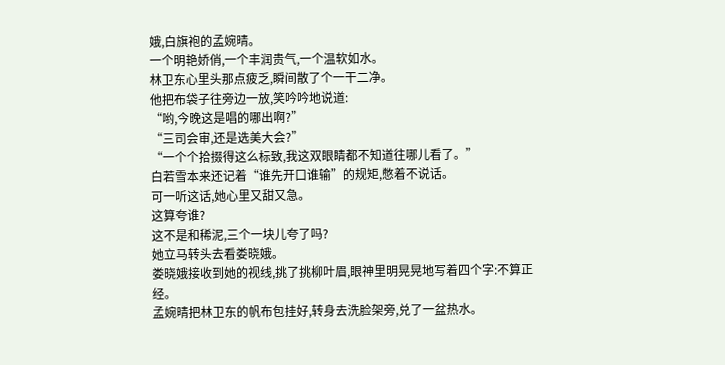娥,白旗袍的孟婉晴。
一个明艳娇俏,一个丰润贵气,一个温软如水。
林卫东心里头那点疲乏,瞬间散了个一干二净。
他把布袋子往旁边一放,笑吟吟地说道:
“哟,今晚这是唱的哪出啊?”
“三司会审,还是选美大会?”
“一个个拾掇得这么标致,我这双眼睛都不知道往哪儿看了。”
白若雪本来还记着“谁先开口谁输”的规矩,憋着不说话。
可一听这话,她心里又甜又急。
这算夸谁?
这不是和稀泥,三个一块儿夸了吗?
她立马转头去看娄晓娥。
娄晓娥接收到她的视线,挑了挑柳叶眉,眼神里明晃晃地写着四个字:不算正经。
孟婉晴把林卫东的帆布包挂好,转身去洗脸架旁,兑了一盆热水。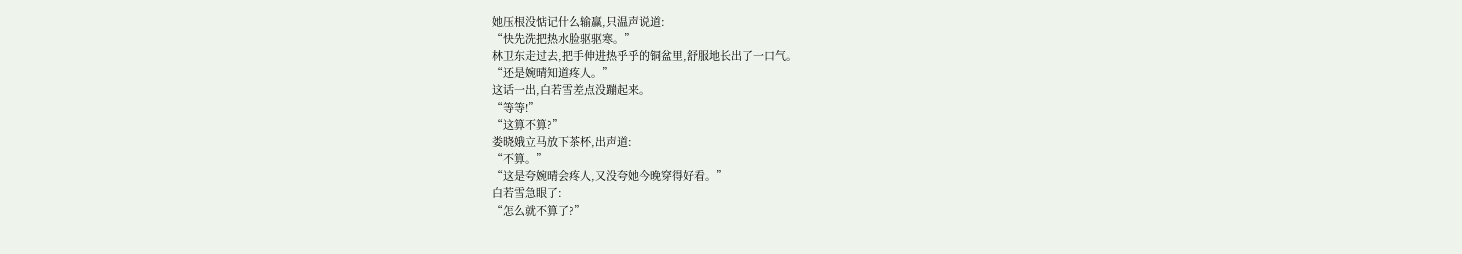她压根没惦记什么输赢,只温声说道:
“快先洗把热水脸驱驱寒。”
林卫东走过去,把手伸进热乎乎的铜盆里,舒服地长出了一口气。
“还是婉晴知道疼人。”
这话一出,白若雪差点没蹦起来。
“等等!”
“这算不算?”
娄晓娥立马放下茶杯,出声道:
“不算。”
“这是夸婉晴会疼人,又没夸她今晚穿得好看。”
白若雪急眼了:
“怎么就不算了?”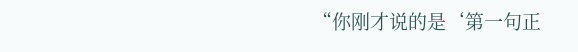“你刚才说的是‘第一句正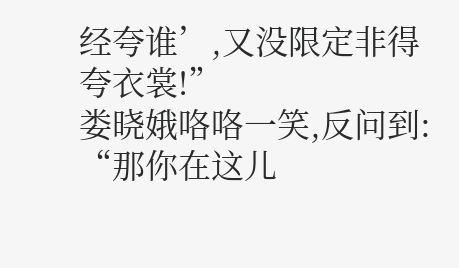经夸谁’,又没限定非得夸衣裳!”
娄晓娥咯咯一笑,反问到:
“那你在这儿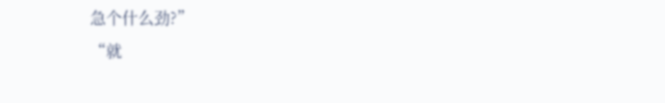急个什么劲?”
“就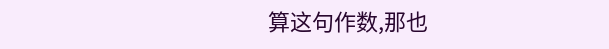算这句作数,那也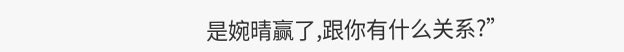是婉晴赢了,跟你有什么关系?”